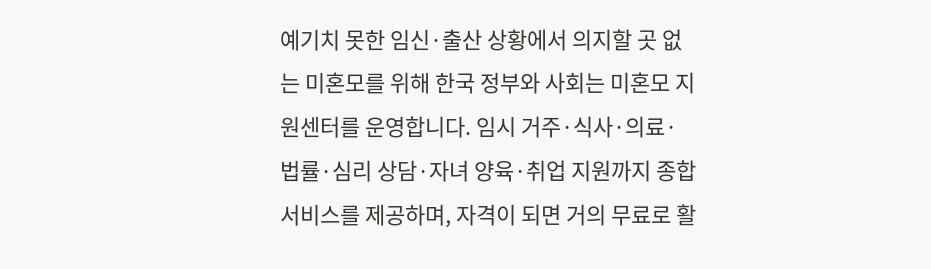예기치 못한 임신·출산 상황에서 의지할 곳 없는 미혼모를 위해 한국 정부와 사회는 미혼모 지원센터를 운영합니다. 임시 거주·식사·의료·법률·심리 상담·자녀 양육·취업 지원까지 종합 서비스를 제공하며, 자격이 되면 거의 무료로 활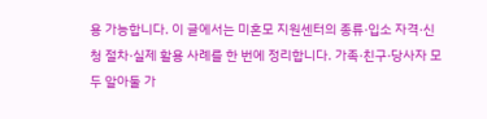용 가능합니다. 이 글에서는 미혼모 지원센터의 종류·입소 자격·신청 절차·실제 활용 사례를 한 번에 정리합니다. 가족·친구·당사자 모두 알아둘 가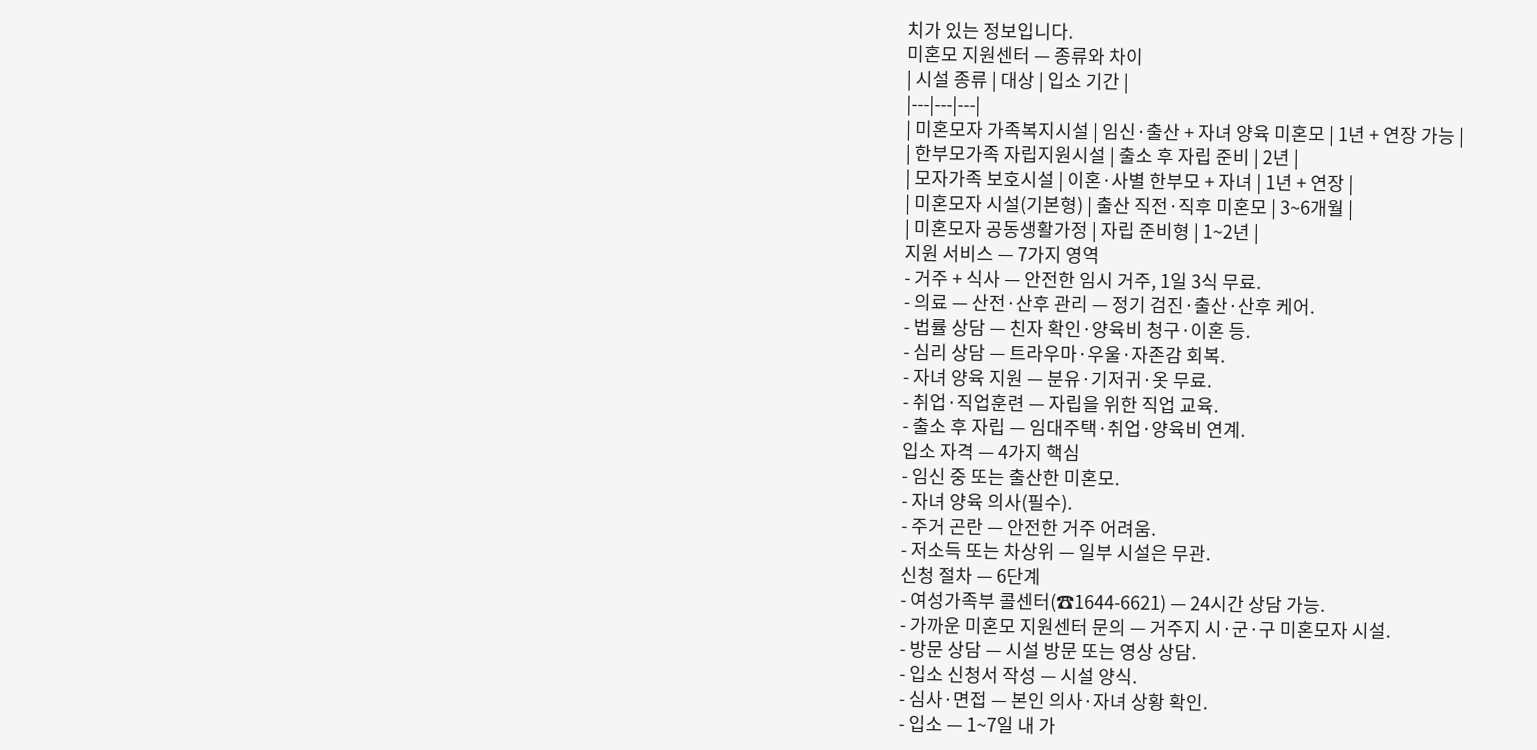치가 있는 정보입니다.
미혼모 지원센터 — 종류와 차이
| 시설 종류 | 대상 | 입소 기간 |
|---|---|---|
| 미혼모자 가족복지시설 | 임신·출산 + 자녀 양육 미혼모 | 1년 + 연장 가능 |
| 한부모가족 자립지원시설 | 출소 후 자립 준비 | 2년 |
| 모자가족 보호시설 | 이혼·사별 한부모 + 자녀 | 1년 + 연장 |
| 미혼모자 시설(기본형) | 출산 직전·직후 미혼모 | 3~6개월 |
| 미혼모자 공동생활가정 | 자립 준비형 | 1~2년 |
지원 서비스 — 7가지 영역
- 거주 + 식사 — 안전한 임시 거주, 1일 3식 무료.
- 의료 — 산전·산후 관리 — 정기 검진·출산·산후 케어.
- 법률 상담 — 친자 확인·양육비 청구·이혼 등.
- 심리 상담 — 트라우마·우울·자존감 회복.
- 자녀 양육 지원 — 분유·기저귀·옷 무료.
- 취업·직업훈련 — 자립을 위한 직업 교육.
- 출소 후 자립 — 임대주택·취업·양육비 연계.
입소 자격 — 4가지 핵심
- 임신 중 또는 출산한 미혼모.
- 자녀 양육 의사(필수).
- 주거 곤란 — 안전한 거주 어려움.
- 저소득 또는 차상위 — 일부 시설은 무관.
신청 절차 — 6단계
- 여성가족부 콜센터(☎1644-6621) — 24시간 상담 가능.
- 가까운 미혼모 지원센터 문의 — 거주지 시·군·구 미혼모자 시설.
- 방문 상담 — 시설 방문 또는 영상 상담.
- 입소 신청서 작성 — 시설 양식.
- 심사·면접 — 본인 의사·자녀 상황 확인.
- 입소 — 1~7일 내 가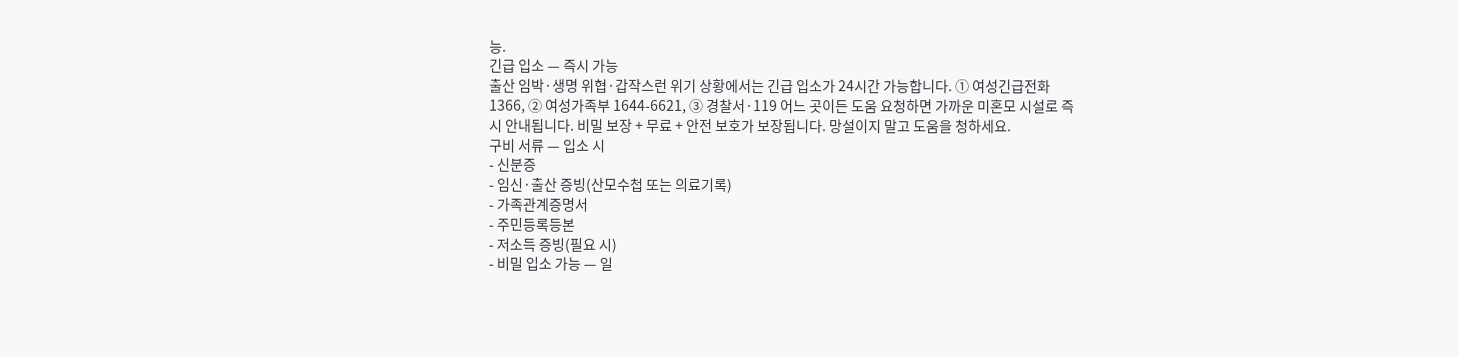능.
긴급 입소 — 즉시 가능
출산 임박·생명 위협·갑작스런 위기 상황에서는 긴급 입소가 24시간 가능합니다. ① 여성긴급전화 1366, ② 여성가족부 1644-6621, ③ 경찰서·119 어느 곳이든 도움 요청하면 가까운 미혼모 시설로 즉시 안내됩니다. 비밀 보장 + 무료 + 안전 보호가 보장됩니다. 망설이지 말고 도움을 청하세요.
구비 서류 — 입소 시
- 신분증
- 임신·출산 증빙(산모수첩 또는 의료기록)
- 가족관계증명서
- 주민등록등본
- 저소득 증빙(필요 시)
- 비밀 입소 가능 — 일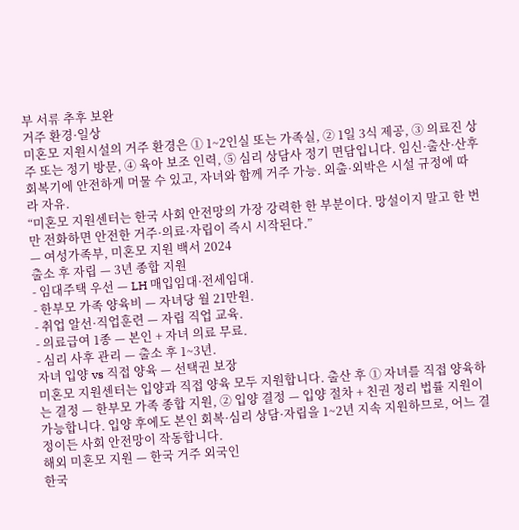부 서류 추후 보완
거주 환경·일상
미혼모 지원시설의 거주 환경은 ① 1~2인실 또는 가족실, ② 1일 3식 제공, ③ 의료진 상주 또는 정기 방문, ④ 육아 보조 인력, ⑤ 심리 상담사 정기 면담입니다. 임신·출산·산후 회복기에 안전하게 머물 수 있고, 자녀와 함께 거주 가능. 외출·외박은 시설 규정에 따라 자유.
“미혼모 지원센터는 한국 사회 안전망의 가장 강력한 한 부분이다. 망설이지 말고 한 번만 전화하면 안전한 거주·의료·자립이 즉시 시작된다.”
— 여성가족부, 미혼모 지원 백서 2024
출소 후 자립 — 3년 종합 지원
- 임대주택 우선 — LH 매입임대·전세임대.
- 한부모 가족 양육비 — 자녀당 월 21만원.
- 취업 알선·직업훈련 — 자립 직업 교육.
- 의료급여 1종 — 본인 + 자녀 의료 무료.
- 심리 사후 관리 — 출소 후 1~3년.
자녀 입양 vs 직접 양육 — 선택권 보장
미혼모 지원센터는 입양과 직접 양육 모두 지원합니다. 출산 후 ① 자녀를 직접 양육하는 결정 — 한부모 가족 종합 지원, ② 입양 결정 — 입양 절차 + 친권 정리 법률 지원이 가능합니다. 입양 후에도 본인 회복·심리 상담·자립을 1~2년 지속 지원하므로, 어느 결정이든 사회 안전망이 작동합니다.
해외 미혼모 지원 — 한국 거주 외국인
한국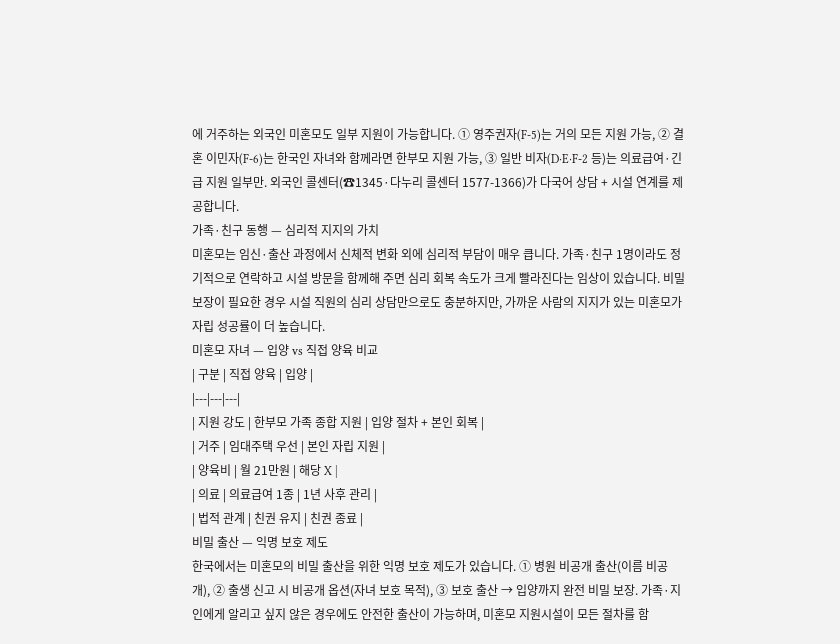에 거주하는 외국인 미혼모도 일부 지원이 가능합니다. ① 영주권자(F-5)는 거의 모든 지원 가능, ② 결혼 이민자(F-6)는 한국인 자녀와 함께라면 한부모 지원 가능, ③ 일반 비자(D·E·F-2 등)는 의료급여·긴급 지원 일부만. 외국인 콜센터(☎1345·다누리 콜센터 1577-1366)가 다국어 상담 + 시설 연계를 제공합니다.
가족·친구 동행 — 심리적 지지의 가치
미혼모는 임신·출산 과정에서 신체적 변화 외에 심리적 부담이 매우 큽니다. 가족·친구 1명이라도 정기적으로 연락하고 시설 방문을 함께해 주면 심리 회복 속도가 크게 빨라진다는 임상이 있습니다. 비밀 보장이 필요한 경우 시설 직원의 심리 상담만으로도 충분하지만, 가까운 사람의 지지가 있는 미혼모가 자립 성공률이 더 높습니다.
미혼모 자녀 — 입양 vs 직접 양육 비교
| 구분 | 직접 양육 | 입양 |
|---|---|---|
| 지원 강도 | 한부모 가족 종합 지원 | 입양 절차 + 본인 회복 |
| 거주 | 임대주택 우선 | 본인 자립 지원 |
| 양육비 | 월 21만원 | 해당 X |
| 의료 | 의료급여 1종 | 1년 사후 관리 |
| 법적 관계 | 친권 유지 | 친권 종료 |
비밀 출산 — 익명 보호 제도
한국에서는 미혼모의 비밀 출산을 위한 익명 보호 제도가 있습니다. ① 병원 비공개 출산(이름 비공개), ② 출생 신고 시 비공개 옵션(자녀 보호 목적), ③ 보호 출산 → 입양까지 완전 비밀 보장. 가족·지인에게 알리고 싶지 않은 경우에도 안전한 출산이 가능하며, 미혼모 지원시설이 모든 절차를 함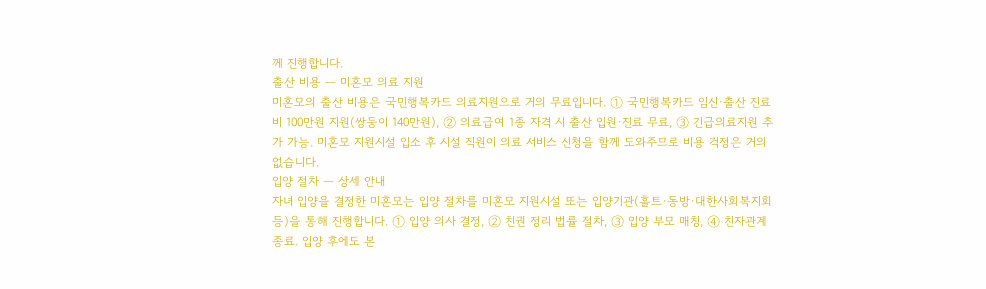께 진행합니다.
출산 비용 — 미혼모 의료 지원
미혼모의 출산 비용은 국민행복카드 의료지원으로 거의 무료입니다. ① 국민행복카드 임신·출산 진료비 100만원 지원(쌍둥이 140만원), ② 의료급여 1종 자격 시 출산 입원·진료 무료, ③ 긴급의료지원 추가 가능. 미혼모 지원시설 입소 후 시설 직원이 의료 서비스 신청을 함께 도와주므로 비용 걱정은 거의 없습니다.
입양 절차 — 상세 안내
자녀 입양을 결정한 미혼모는 입양 절차를 미혼모 지원시설 또는 입양기관(홀트·동방·대한사회복지회 등)을 통해 진행합니다. ① 입양 의사 결정, ② 친권 정리 법률 절차, ③ 입양 부모 매칭, ④ 친자관계 종료. 입양 후에도 본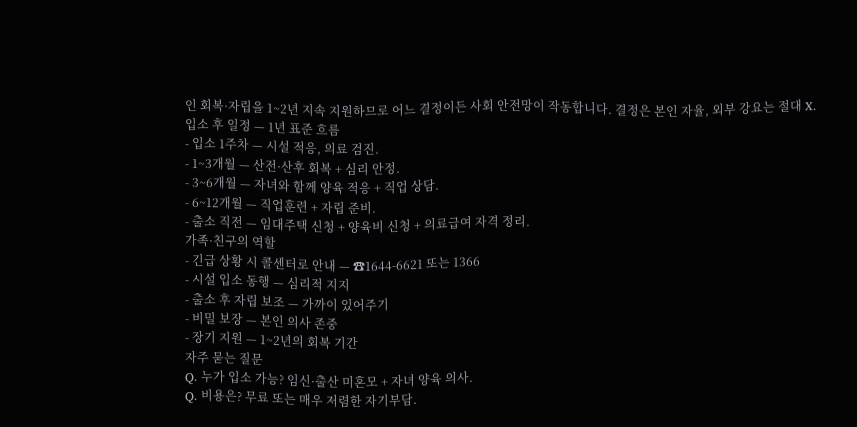인 회복·자립을 1~2년 지속 지원하므로 어느 결정이든 사회 안전망이 작동합니다. 결정은 본인 자율, 외부 강요는 절대 X.
입소 후 일정 — 1년 표준 흐름
- 입소 1주차 — 시설 적응, 의료 검진.
- 1~3개월 — 산전·산후 회복 + 심리 안정.
- 3~6개월 — 자녀와 함께 양육 적응 + 직업 상담.
- 6~12개월 — 직업훈련 + 자립 준비.
- 출소 직전 — 임대주택 신청 + 양육비 신청 + 의료급여 자격 정리.
가족·친구의 역할
- 긴급 상황 시 콜센터로 안내 — ☎1644-6621 또는 1366
- 시설 입소 동행 — 심리적 지지
- 출소 후 자립 보조 — 가까이 있어주기
- 비밀 보장 — 본인 의사 존중
- 장기 지원 — 1~2년의 회복 기간
자주 묻는 질문
Q. 누가 입소 가능? 임신·출산 미혼모 + 자녀 양육 의사.
Q. 비용은? 무료 또는 매우 저렴한 자기부담.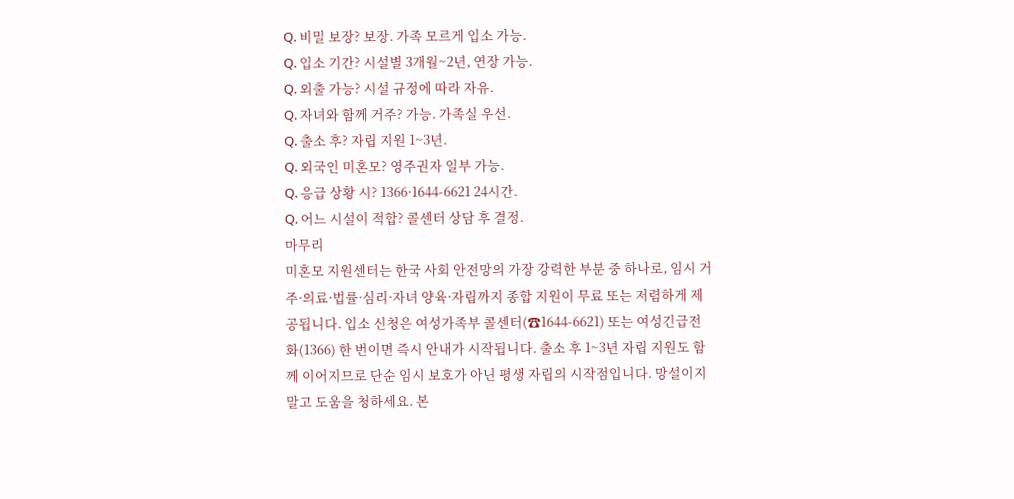Q. 비밀 보장? 보장. 가족 모르게 입소 가능.
Q. 입소 기간? 시설별 3개월~2년, 연장 가능.
Q. 외출 가능? 시설 규정에 따라 자유.
Q. 자녀와 함께 거주? 가능. 가족실 우선.
Q. 출소 후? 자립 지원 1~3년.
Q. 외국인 미혼모? 영주권자 일부 가능.
Q. 응급 상황 시? 1366·1644-6621 24시간.
Q. 어느 시설이 적합? 콜센터 상담 후 결정.
마무리
미혼모 지원센터는 한국 사회 안전망의 가장 강력한 부분 중 하나로, 임시 거주·의료·법률·심리·자녀 양육·자립까지 종합 지원이 무료 또는 저렴하게 제공됩니다. 입소 신청은 여성가족부 콜센터(☎1644-6621) 또는 여성긴급전화(1366) 한 번이면 즉시 안내가 시작됩니다. 출소 후 1~3년 자립 지원도 함께 이어지므로 단순 임시 보호가 아닌 평생 자립의 시작점입니다. 망설이지 말고 도움을 청하세요. 본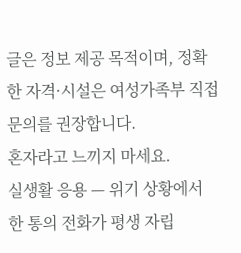글은 정보 제공 목적이며, 정확한 자격·시설은 여성가족부 직접 문의를 권장합니다.
혼자라고 느끼지 마세요.
실생활 응용 — 위기 상황에서 한 통의 전화가 평생 자립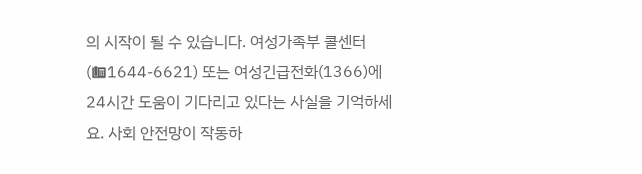의 시작이 될 수 있습니다. 여성가족부 콜센터(☎1644-6621) 또는 여성긴급전화(1366)에 24시간 도움이 기다리고 있다는 사실을 기억하세요. 사회 안전망이 작동하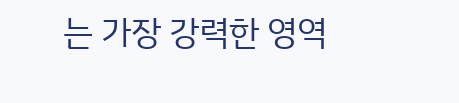는 가장 강력한 영역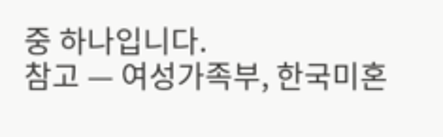중 하나입니다.
참고 — 여성가족부, 한국미혼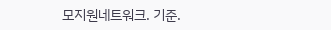모지원네트워크. 기준.